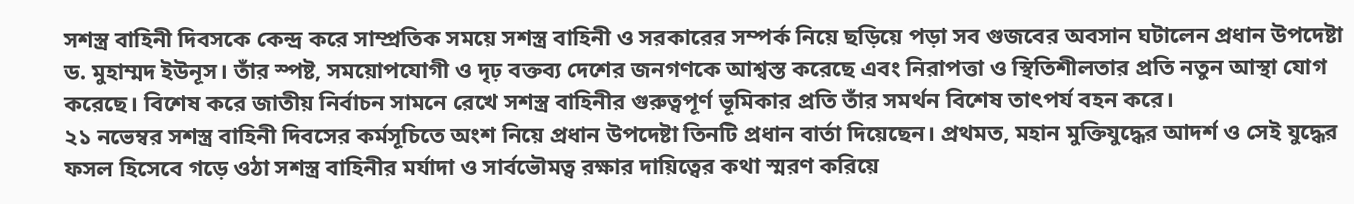সশস্ত্র বাহিনী দিবসকে কেন্দ্র করে সাম্প্রতিক সময়ে সশস্ত্র বাহিনী ও সরকারের সম্পর্ক নিয়ে ছড়িয়ে পড়া সব গুজবের অবসান ঘটালেন প্রধান উপদেষ্টা ড. মুহাম্মদ ইউনূস। তাঁর স্পষ্ট, সময়োপযোগী ও দৃঢ় বক্তব্য দেশের জনগণকে আশ্বস্ত করেছে এবং নিরাপত্তা ও স্থিতিশীলতার প্রতি নতুন আস্থা যোগ করেছে। বিশেষ করে জাতীয় নির্বাচন সামনে রেখে সশস্ত্র বাহিনীর গুরুত্বপূর্ণ ভূমিকার প্রতি তাঁর সমর্থন বিশেষ তাৎপর্য বহন করে।
২১ নভেম্বর সশস্ত্র বাহিনী দিবসের কর্মসূচিতে অংশ নিয়ে প্রধান উপদেষ্টা তিনটি প্রধান বার্তা দিয়েছেন। প্রথমত, মহান মুক্তিযুদ্ধের আদর্শ ও সেই যুদ্ধের ফসল হিসেবে গড়ে ওঠা সশস্ত্র বাহিনীর মর্যাদা ও সার্বভৌমত্ব রক্ষার দায়িত্বের কথা স্মরণ করিয়ে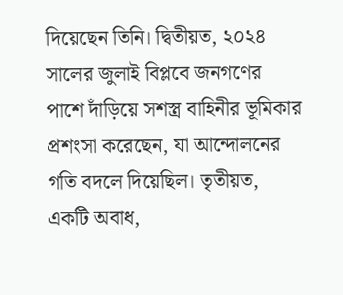দিয়েছেন তিনি। দ্বিতীয়ত, ২০২৪ সালের জুলাই বিপ্লবে জনগণের পাশে দাঁড়িয়ে সশস্ত্র বাহিনীর ভূমিকার প্রশংসা করেছেন, যা আন্দোলনের গতি বদলে দিয়েছিল। তৃতীয়ত, একটি অবাধ,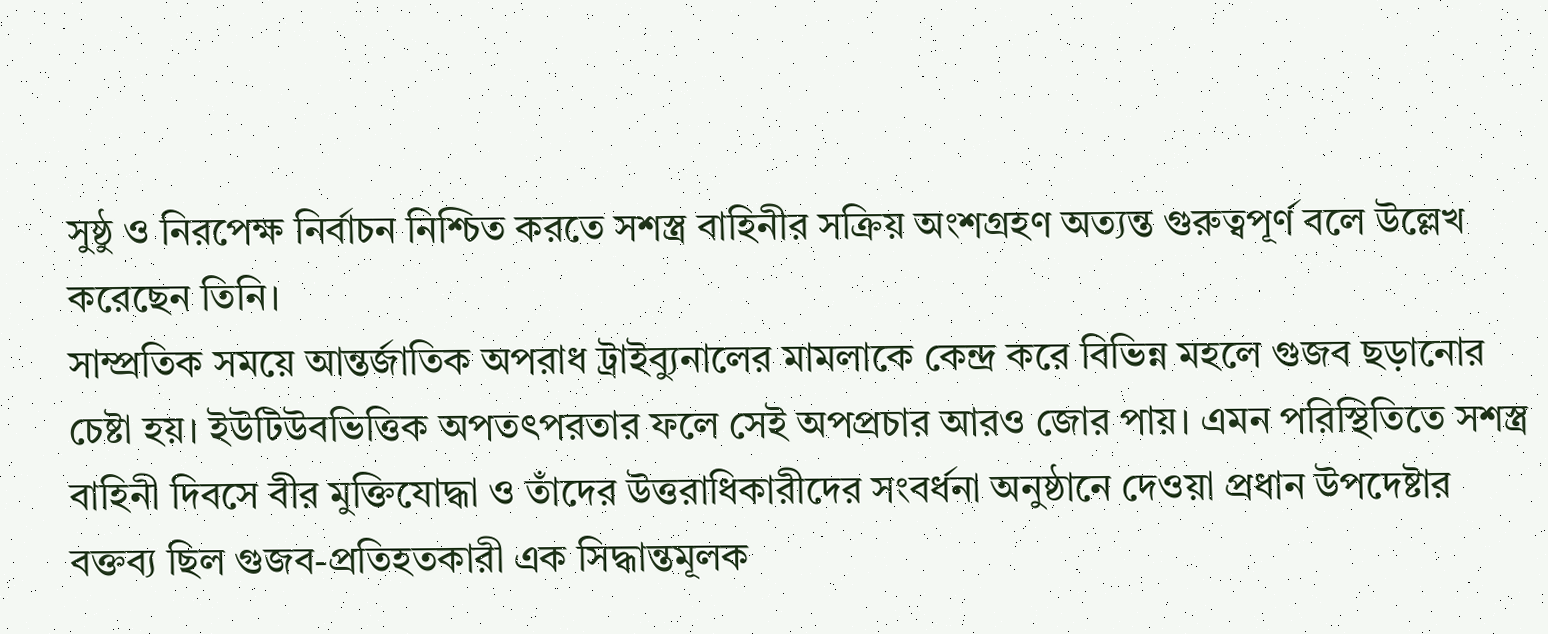সুষ্ঠু ও নিরপেক্ষ নির্বাচন নিশ্চিত করতে সশস্ত্র বাহিনীর সক্রিয় অংশগ্রহণ অত্যন্ত গুরুত্বপূর্ণ বলে উল্লেখ করেছেন তিনি।
সাম্প্রতিক সময়ে আন্তর্জাতিক অপরাধ ট্রাইব্যুনালের মামলাকে কেন্দ্র করে বিভিন্ন মহলে গুজব ছড়ানোর চেষ্টা হয়। ইউটিউবভিত্তিক অপতৎপরতার ফলে সেই অপপ্রচার আরও জোর পায়। এমন পরিস্থিতিতে সশস্ত্র বাহিনী দিবসে বীর মুক্তিযোদ্ধা ও তাঁদের উত্তরাধিকারীদের সংবর্ধনা অনুষ্ঠানে দেওয়া প্রধান উপদেষ্টার বক্তব্য ছিল গুজব-প্রতিহতকারী এক সিদ্ধান্তমূলক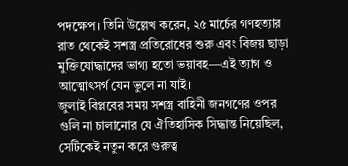পদক্ষেপ। তিনি উল্লেখ করেন, ২৫ মার্চের গণহত্যার রাত থেকেই সশস্ত্র প্রতিরোধের শুরু এবং বিজয় ছাড়া মুক্তিযোদ্ধাদের ভাগ্য হতো ভয়াবহ—এই ত্যাগ ও আত্মোৎসর্গ যেন ভুলে না যাই।
জুলাই বিপ্লবের সময় সশস্ত্র বাহিনী জনগণের ওপর গুলি না চালানোর যে ঐতিহাসিক সিদ্ধান্ত নিয়েছিল, সেটিকেই নতুন করে গুরুত্ব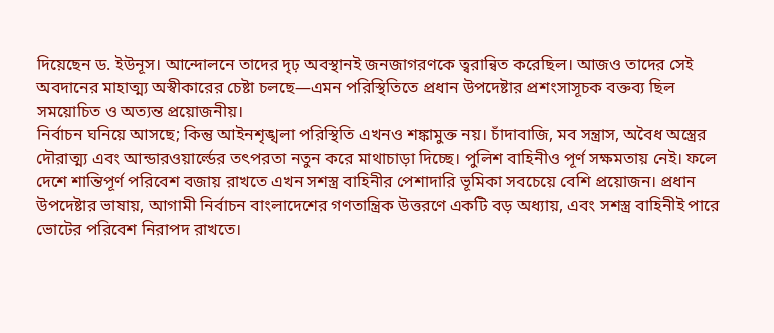দিয়েছেন ড. ইউনূস। আন্দোলনে তাদের দৃঢ় অবস্থানই জনজাগরণকে ত্বরান্বিত করেছিল। আজও তাদের সেই অবদানের মাহাত্ম্য অস্বীকারের চেষ্টা চলছে—এমন পরিস্থিতিতে প্রধান উপদেষ্টার প্রশংসাসূচক বক্তব্য ছিল সময়োচিত ও অত্যন্ত প্রয়োজনীয়।
নির্বাচন ঘনিয়ে আসছে; কিন্তু আইনশৃঙ্খলা পরিস্থিতি এখনও শঙ্কামুক্ত নয়। চাঁদাবাজি, মব সন্ত্রাস, অবৈধ অস্ত্রের দৌরাত্ম্য এবং আন্ডারওয়ার্ল্ডের তৎপরতা নতুন করে মাথাচাড়া দিচ্ছে। পুলিশ বাহিনীও পূর্ণ সক্ষমতায় নেই। ফলে দেশে শান্তিপূর্ণ পরিবেশ বজায় রাখতে এখন সশস্ত্র বাহিনীর পেশাদারি ভূমিকা সবচেয়ে বেশি প্রয়োজন। প্রধান উপদেষ্টার ভাষায়, আগামী নির্বাচন বাংলাদেশের গণতান্ত্রিক উত্তরণে একটি বড় অধ্যায়, এবং সশস্ত্র বাহিনীই পারে ভোটের পরিবেশ নিরাপদ রাখতে।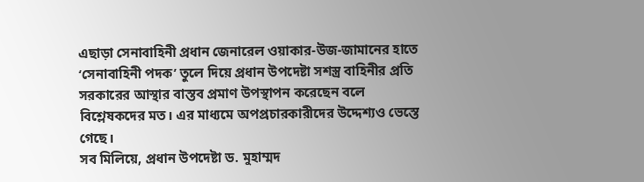এছাড়া সেনাবাহিনী প্রধান জেনারেল ওয়াকার-উজ-জামানের হাতে ‘সেনাবাহিনী পদক’ তুলে দিয়ে প্রধান উপদেষ্টা সশস্ত্র বাহিনীর প্রতি সরকারের আস্থার বাস্তব প্রমাণ উপস্থাপন করেছেন বলে বিশ্লেষকদের মত। এর মাধ্যমে অপপ্রচারকারীদের উদ্দেশ্যও ভেস্তে গেছে।
সব মিলিয়ে, প্রধান উপদেষ্টা ড. মুহাম্মদ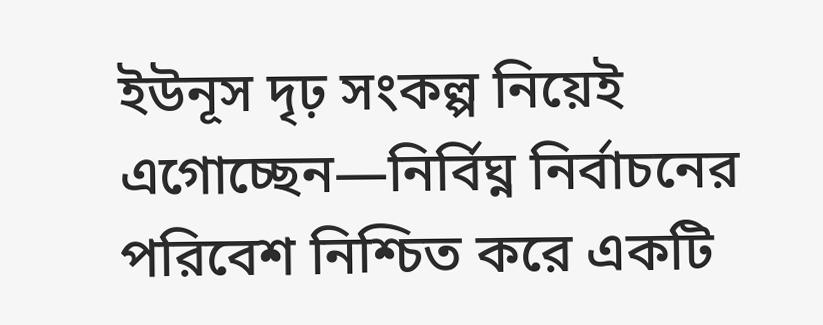ইউনূস দৃঢ় সংকল্প নিয়েই এগোচ্ছেন—নির্বিঘ্ন নির্বাচনের পরিবেশ নিশ্চিত করে একটি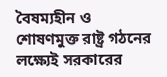বৈষম্যহীন ও শোষণমুক্ত রাষ্ট্র গঠনের লক্ষ্যেই সরকারের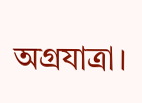অগ্রযাত্রা।